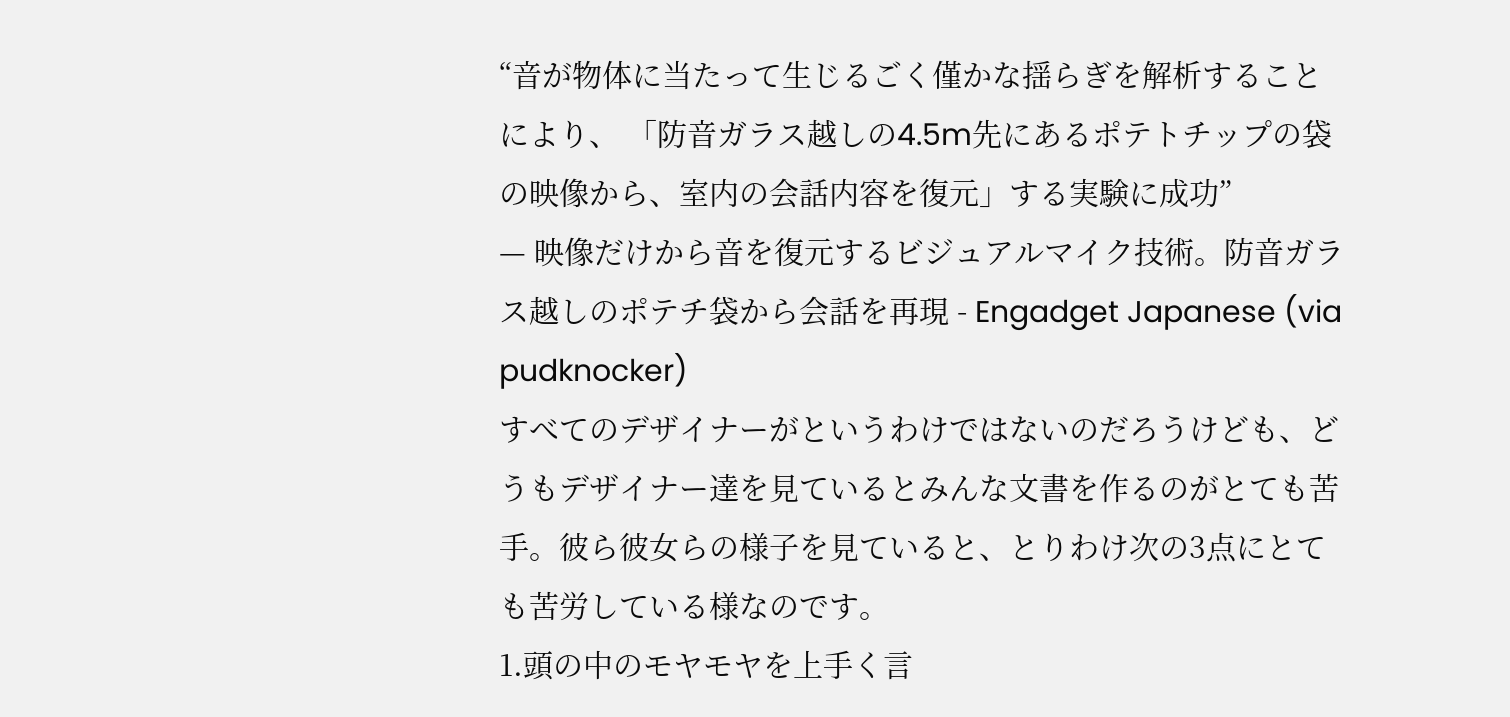“音が物体に当たって生じるごく僅かな揺らぎを解析することにより、 「防音ガラス越しの4.5m先にあるポテトチップの袋の映像から、室内の会話内容を復元」する実験に成功”
— 映像だけから音を復元するビジュアルマイク技術。防音ガラス越しのポテチ袋から会話を再現 - Engadget Japanese (via pudknocker)
すべてのデザイナーがというわけではないのだろうけども、どうもデザイナー達を見ているとみんな文書を作るのがとても苦手。彼ら彼女らの様子を見ていると、とりわけ次の3点にとても苦労している様なのです。
1.頭の中のモヤモヤを上手く言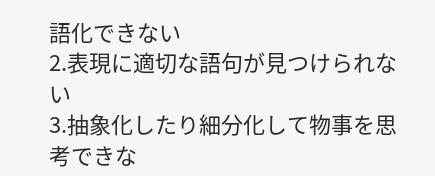語化できない
2.表現に適切な語句が見つけられない
3.抽象化したり細分化して物事を思考できな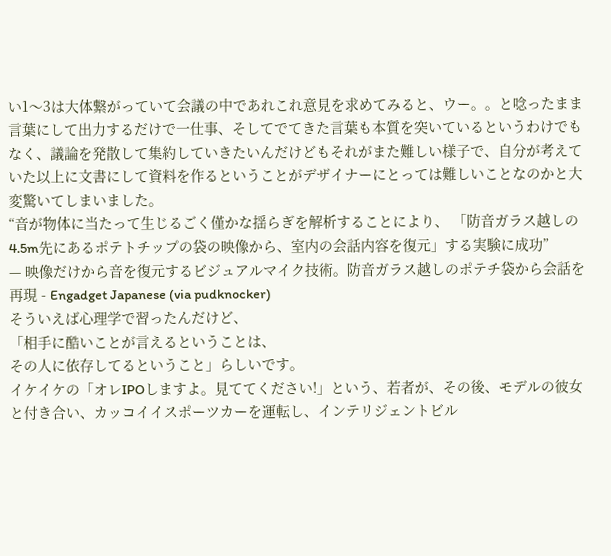い1〜3は大体繋がっていて会議の中であれこれ意見を求めてみると、ウー。。と唸ったまま言葉にして出力するだけで一仕事、そしてでてきた言葉も本質を突いているというわけでもなく、議論を発散して集約していきたいんだけどもそれがまた難しい様子で、自分が考えていた以上に文書にして資料を作るということがデザイナーにとっては難しいことなのかと大変驚いてしまいました。
“音が物体に当たって生じるごく僅かな揺らぎを解析することにより、 「防音ガラス越しの4.5m先にあるポテトチップの袋の映像から、室内の会話内容を復元」する実験に成功”
— 映像だけから音を復元するビジュアルマイク技術。防音ガラス越しのポテチ袋から会話を再現 - Engadget Japanese (via pudknocker)
そういえば心理学で習ったんだけど、
「相手に酷いことが言えるということは、
その人に依存してるということ」らしいです。
イケイケの「オレIPOしますよ。見ててください!」という、若者が、その後、モデルの彼女と付き合い、カッコイイスポーツカーを運転し、インテリジェントビル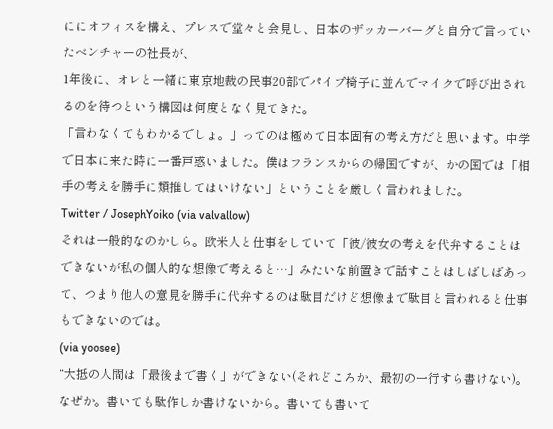ににオフィスを構え、プレスで堂々と会見し、日本のザッカーバーグと自分で言っていたベンチャーの社長が、
1年後に、オレと一緒に東京地裁の民事20部でパイプ椅子に並んでマイクで呼び出されるのを待つという構図は何度となく見てきた。
「言わなくてもわかるでしょ。」ってのは極めて日本固有の考え方だと思います。中学で日本に来た時に一番戸惑いました。僕はフランスからの帰国ですが、かの国では「相手の考えを勝手に類推してはいけない」ということを厳しく言われました。
Twitter / JosephYoiko (via valvallow)
それは一般的なのかしら。欧米人と仕事をしていて「彼/彼女の考えを代弁することはできないが私の個人的な想像で考えると…」みたいな前置きで話すことはしばしばあって、つまり他人の意見を勝手に代弁するのは駄目だけど想像まで駄目と言われると仕事もできないのでは。
(via yoosee)
“大抵の人間は「最後まで書く」ができない(それどころか、最初の一行すら書けない)。なぜか。書いても駄作しか書けないから。書いても書いて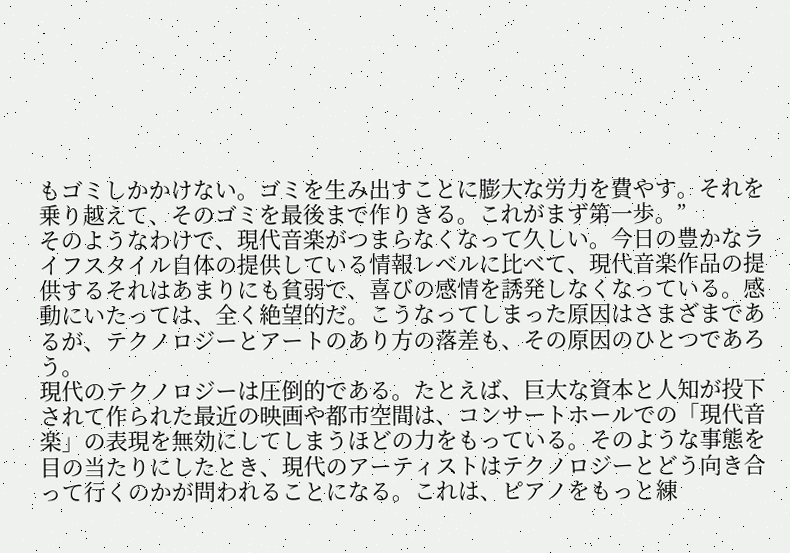もゴミしかかけない。ゴミを生み出すことに膨大な労力を費やす。それを乗り越えて、そのゴミを最後まで作りきる。これがまず第一歩。”
そのようなわけで、現代音楽がつまらなくなって久しい。今日の豊かなライフスタイル自体の提供している情報レベルに比べて、現代音楽作品の提供するそれはあまりにも貧弱で、喜びの感情を誘発しなくなっている。感動にいたっては、全く絶望的だ。こうなってしまった原因はさまざまであるが、テクノロジーとアートのあり方の落差も、その原因のひとつであろう。
現代のテクノロジーは圧倒的である。たとえば、巨大な資本と人知が投下されて作られた最近の映画や都市空間は、コンサートホールでの「現代音楽」の表現を無効にしてしまうほどの力をもっている。そのような事態を目の当たりにしたとき、現代のアーティストはテクノロジーとどう向き合って行くのかが問われることになる。これは、ピアノをもっと練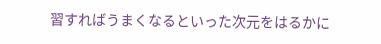習すればうまくなるといった次元をはるかに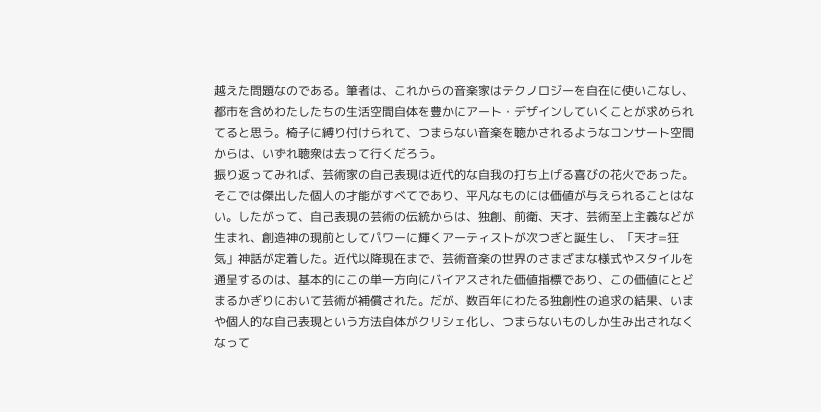越えた問題なのである。筆者は、これからの音楽家はテクノロジーを自在に使いこなし、都市を含めわたしたちの生活空間自体を豊かにアート・デザインしていくことが求められてると思う。椅子に縛り付けられて、つまらない音楽を聴かされるようなコンサート空間からは、いずれ聴衆は去って行くだろう。
振り返ってみれば、芸術家の自己表現は近代的な自我の打ち上げる喜びの花火であった。そこでは傑出した個人の才能がすべてであり、平凡なものには価値が与えられることはない。したがって、自己表現の芸術の伝統からは、独創、前衛、天才、芸術至上主義などが生まれ、創造神の現前としてパワーに輝くアーティストが次つぎと誕生し、「天才=狂気」神話が定着した。近代以降現在まで、芸術音楽の世界のさまざまな様式やスタイルを通呈するのは、基本的にこの単一方向にバイアスされた価値指標であり、この価値にとどまるかぎりにおいて芸術が補償された。だが、数百年にわたる独創性の追求の結果、いまや個人的な自己表現という方法自体がクリシェ化し、つまらないものしか生み出されなくなって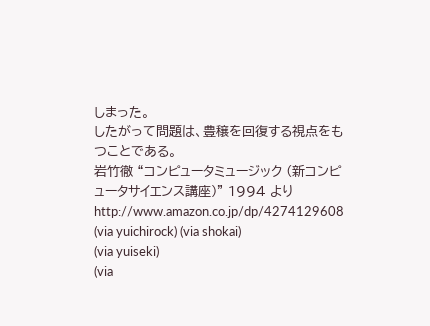しまった。
したがって問題は、豊穣を回復する視点をもつことである。
岩竹徹 “コンピュータミュージック (新コンピュータサイエンス講座)” 1994 より
http://www.amazon.co.jp/dp/4274129608
(via yuichirock) (via shokai)
(via yuiseki)
(via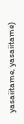yasaiitame, yasaiitame)